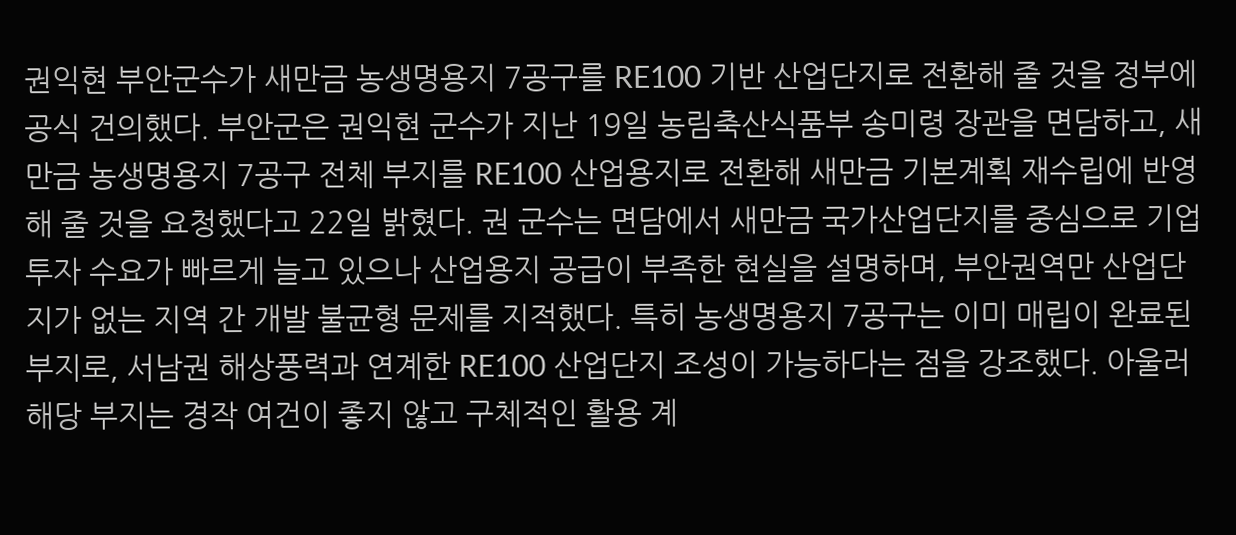권익현 부안군수가 새만금 농생명용지 7공구를 RE100 기반 산업단지로 전환해 줄 것을 정부에 공식 건의했다. 부안군은 권익현 군수가 지난 19일 농림축산식품부 송미령 장관을 면담하고, 새만금 농생명용지 7공구 전체 부지를 RE100 산업용지로 전환해 새만금 기본계획 재수립에 반영해 줄 것을 요청했다고 22일 밝혔다. 권 군수는 면담에서 새만금 국가산업단지를 중심으로 기업 투자 수요가 빠르게 늘고 있으나 산업용지 공급이 부족한 현실을 설명하며, 부안권역만 산업단지가 없는 지역 간 개발 불균형 문제를 지적했다. 특히 농생명용지 7공구는 이미 매립이 완료된 부지로, 서남권 해상풍력과 연계한 RE100 산업단지 조성이 가능하다는 점을 강조했다. 아울러 해당 부지는 경작 여건이 좋지 않고 구체적인 활용 계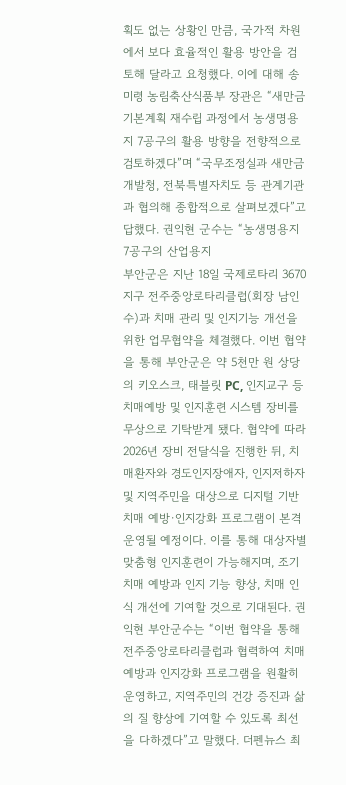획도 없는 상황인 만큼, 국가적 차원에서 보다 효율적인 활용 방안을 검토해 달라고 요청했다. 이에 대해 송미령 농림축산식품부 장관은 “새만금 기본계획 재수립 과정에서 농생명용지 7공구의 활용 방향을 전향적으로 검토하겠다”며 “국무조정실과 새만금개발청, 전북특별자치도 등 관계기관과 협의해 종합적으로 살펴보겠다”고 답했다. 권익현 군수는 “농생명용지 7공구의 산업용지
부안군은 지난 18일 국제로타리 3670지구 전주중앙로타리클럽(회장 남인수)과 치매 관리 및 인지기능 개선을 위한 업무협약을 체결했다. 이번 협약을 통해 부안군은 약 5천만 원 상당의 키오스크, 태블릿 PC, 인지교구 등 치매예방 및 인지훈련 시스템 장비를 무상으로 기탁받게 됐다. 협약에 따라 2026년 장비 전달식을 진행한 뒤, 치매환자와 경도인지장애자, 인지저하자 및 지역주민을 대상으로 디지털 기반 치매 예방·인지강화 프로그램이 본격 운영될 예정이다. 이를 통해 대상자별 맞춤형 인지훈련이 가능해지며, 조기 치매 예방과 인지 기능 향상, 치매 인식 개선에 기여할 것으로 기대된다. 권익현 부안군수는 “이번 협약을 통해 전주중앙로타리클럽과 협력하여 치매 예방과 인지강화 프로그램을 원활히 운영하고, 지역주민의 건강 증진과 삶의 질 향상에 기여할 수 있도록 최선을 다하겠다”고 말했다. 더펜뉴스 최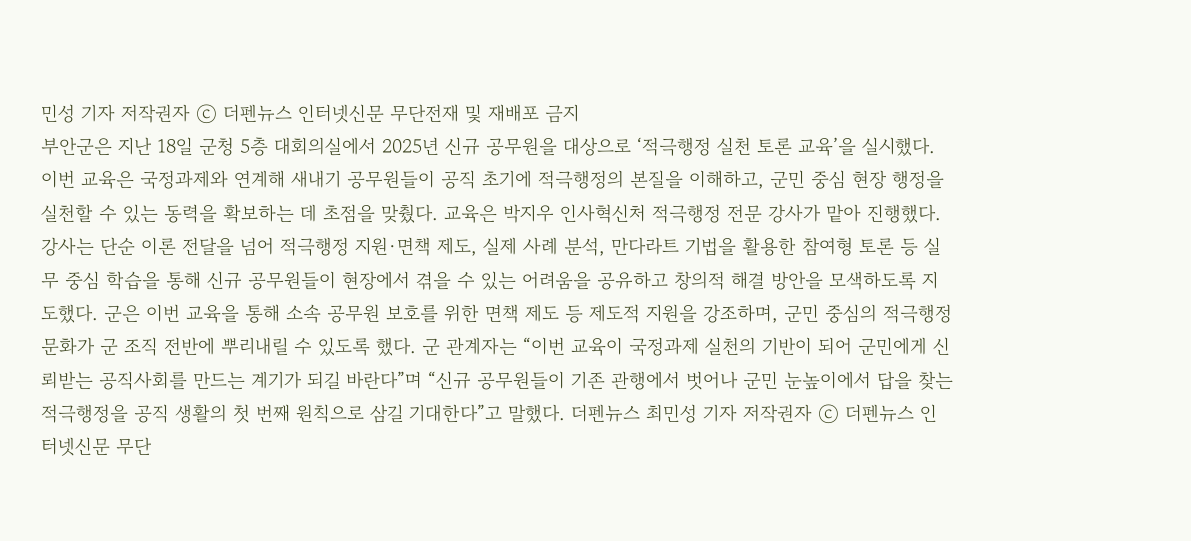민성 기자 저작권자 ⓒ 더펜뉴스 인터넷신문 무단전재 및 재배포 금지
부안군은 지난 18일 군청 5층 대회의실에서 2025년 신규 공무원을 대상으로 ‘적극행정 실천 토론 교육’을 실시했다. 이번 교육은 국정과제와 연계해 새내기 공무원들이 공직 초기에 적극행정의 본질을 이해하고, 군민 중심 현장 행정을 실천할 수 있는 동력을 확보하는 데 초점을 맞췄다. 교육은 박지우 인사혁신처 적극행정 전문 강사가 맡아 진행했다. 강사는 단순 이론 전달을 넘어 적극행정 지원·면책 제도, 실제 사례 분석, 만다라트 기법을 활용한 참여형 토론 등 실무 중심 학습을 통해 신규 공무원들이 현장에서 겪을 수 있는 어려움을 공유하고 창의적 해결 방안을 모색하도록 지도했다. 군은 이번 교육을 통해 소속 공무원 보호를 위한 면책 제도 등 제도적 지원을 강조하며, 군민 중심의 적극행정 문화가 군 조직 전반에 뿌리내릴 수 있도록 했다. 군 관계자는 “이번 교육이 국정과제 실천의 기반이 되어 군민에게 신뢰받는 공직사회를 만드는 계기가 되길 바란다”며 “신규 공무원들이 기존 관행에서 벗어나 군민 눈높이에서 답을 찾는 적극행정을 공직 생활의 첫 번째 원칙으로 삼길 기대한다”고 말했다. 더펜뉴스 최민성 기자 저작권자 ⓒ 더펜뉴스 인터넷신문 무단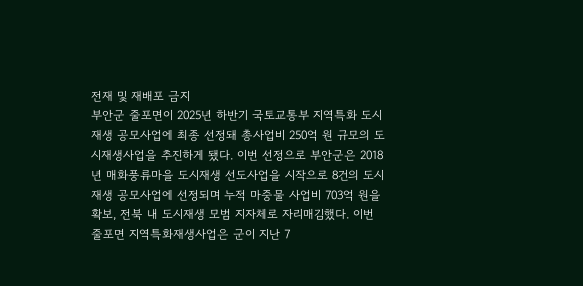전재 및 재배포 금지
부안군 줄포면이 2025년 하반기 국토교통부 지역특화 도시재생 공모사업에 최종 선정돼 총사업비 250억 원 규모의 도시재생사업을 추진하게 됐다. 이번 선정으로 부안군은 2018년 매화풍류마을 도시재생 선도사업을 시작으로 8건의 도시재생 공모사업에 선정되며 누적 마중물 사업비 703억 원을 확보, 전북 내 도시재생 모범 지자체로 자리매김했다. 이번 줄포면 지역특화재생사업은 군이 지난 7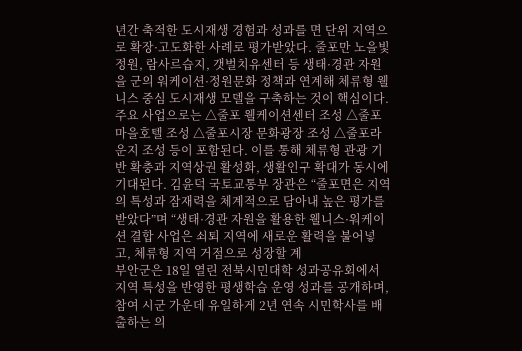년간 축적한 도시재생 경험과 성과를 면 단위 지역으로 확장·고도화한 사례로 평가받았다. 줄포만 노을빛 정원, 람사르습지, 갯벌치유센터 등 생태·경관 자원을 군의 워케이션·정원문화 정책과 연계해 체류형 웰니스 중심 도시재생 모델을 구축하는 것이 핵심이다. 주요 사업으로는 △줄포 웰케이션센터 조성 △줄포 마을호텔 조성 △줄포시장 문화광장 조성 △줄포라운지 조성 등이 포함된다. 이를 통해 체류형 관광 기반 확충과 지역상권 활성화, 생활인구 확대가 동시에 기대된다. 김윤덕 국토교통부 장관은 “줄포면은 지역의 특성과 잠재력을 체계적으로 담아내 높은 평가를 받았다”며 “생태·경관 자원을 활용한 웰니스·워케이션 결합 사업은 쇠퇴 지역에 새로운 활력을 불어넣고, 체류형 지역 거점으로 성장할 계
부안군은 18일 열린 전북시민대학 성과공유회에서 지역 특성을 반영한 평생학습 운영 성과를 공개하며, 참여 시군 가운데 유일하게 2년 연속 시민학사를 배출하는 의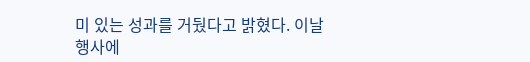미 있는 성과를 거뒀다고 밝혔다. 이날 행사에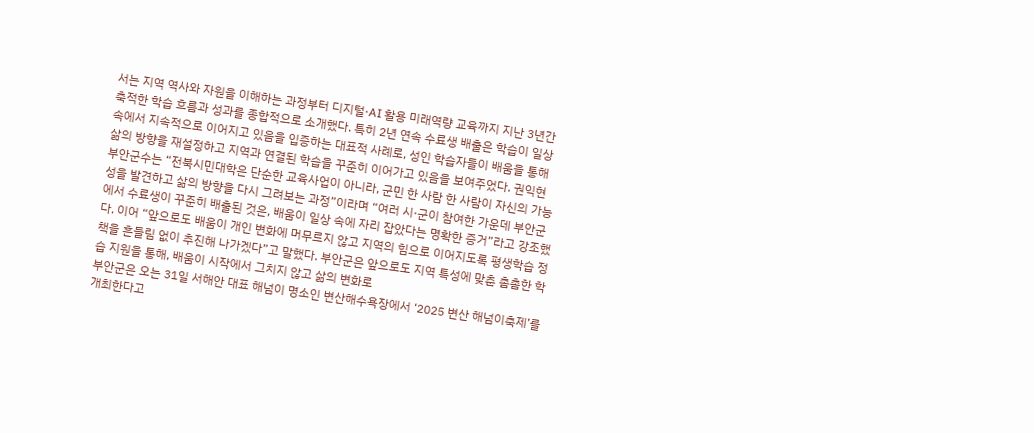서는 지역 역사와 자원을 이해하는 과정부터 디지털·AI 활용 미래역량 교육까지 지난 3년간 축적한 학습 흐름과 성과를 종합적으로 소개했다. 특히 2년 연속 수료생 배출은 학습이 일상 속에서 지속적으로 이어지고 있음을 입증하는 대표적 사례로, 성인 학습자들이 배움을 통해 삶의 방향을 재설정하고 지역과 연결된 학습을 꾸준히 이어가고 있음을 보여주었다. 권익현 부안군수는 “전북시민대학은 단순한 교육사업이 아니라, 군민 한 사람 한 사람이 자신의 가능성을 발견하고 삶의 방향을 다시 그려보는 과정”이라며 “여러 시·군이 참여한 가운데 부안군에서 수료생이 꾸준히 배출된 것은, 배움이 일상 속에 자리 잡았다는 명확한 증거”라고 강조했다. 이어 “앞으로도 배움이 개인 변화에 머무르지 않고 지역의 힘으로 이어지도록 평생학습 정책을 흔들림 없이 추진해 나가겠다”고 말했다. 부안군은 앞으로도 지역 특성에 맞춘 촘촘한 학습 지원을 통해, 배움이 시작에서 그치지 않고 삶의 변화로
부안군은 오는 31일 서해안 대표 해넘이 명소인 변산해수욕장에서 ‘2025 변산 해넘이축제’를 개최한다고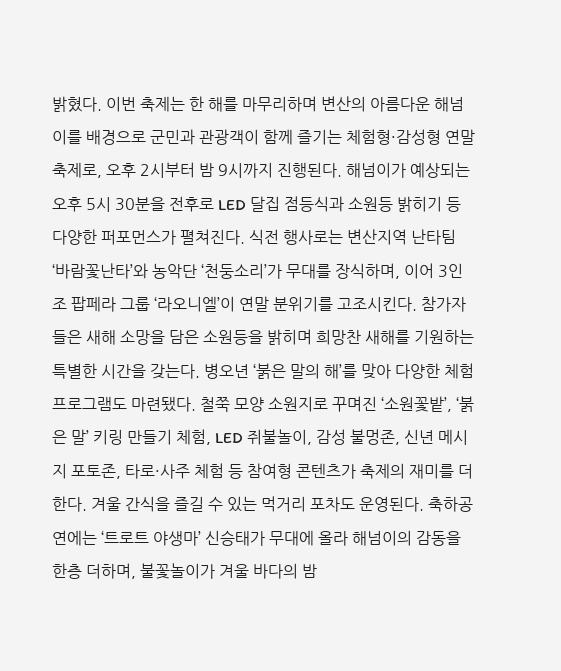밝혔다. 이번 축제는 한 해를 마무리하며 변산의 아름다운 해넘이를 배경으로 군민과 관광객이 함께 즐기는 체험형·감성형 연말 축제로, 오후 2시부터 밤 9시까지 진행된다. 해넘이가 예상되는 오후 5시 30분을 전후로 LED 달집 점등식과 소원등 밝히기 등 다양한 퍼포먼스가 펼쳐진다. 식전 행사로는 변산지역 난타팀 ‘바람꽃난타’와 농악단 ‘천둥소리’가 무대를 장식하며, 이어 3인조 팝페라 그룹 ‘라오니엘’이 연말 분위기를 고조시킨다. 참가자들은 새해 소망을 담은 소원등을 밝히며 희망찬 새해를 기원하는 특별한 시간을 갖는다. 병오년 ‘붉은 말의 해’를 맞아 다양한 체험 프로그램도 마련됐다. 철쭉 모양 소원지로 꾸며진 ‘소원꽃밭’, ‘붉은 말’ 키링 만들기 체험, LED 쥐불놀이, 감성 불멍존, 신년 메시지 포토존, 타로·사주 체험 등 참여형 콘텐츠가 축제의 재미를 더한다. 겨울 간식을 즐길 수 있는 먹거리 포차도 운영된다. 축하공연에는 ‘트로트 야생마’ 신승태가 무대에 올라 해넘이의 감동을 한층 더하며, 불꽃놀이가 겨울 바다의 밤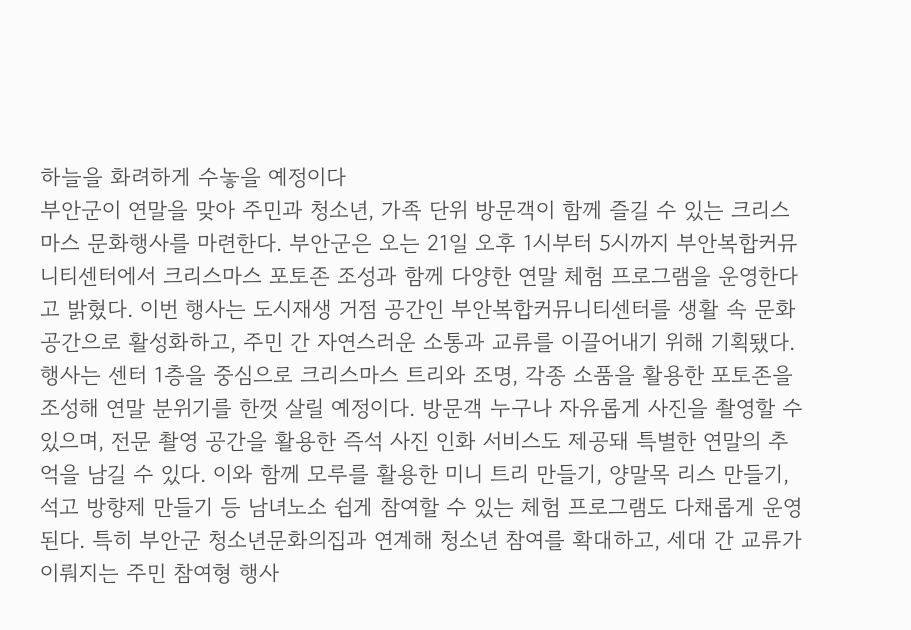하늘을 화려하게 수놓을 예정이다
부안군이 연말을 맞아 주민과 청소년, 가족 단위 방문객이 함께 즐길 수 있는 크리스마스 문화행사를 마련한다. 부안군은 오는 21일 오후 1시부터 5시까지 부안복합커뮤니티센터에서 크리스마스 포토존 조성과 함께 다양한 연말 체험 프로그램을 운영한다고 밝혔다. 이번 행사는 도시재생 거점 공간인 부안복합커뮤니티센터를 생활 속 문화공간으로 활성화하고, 주민 간 자연스러운 소통과 교류를 이끌어내기 위해 기획됐다. 행사는 센터 1층을 중심으로 크리스마스 트리와 조명, 각종 소품을 활용한 포토존을 조성해 연말 분위기를 한껏 살릴 예정이다. 방문객 누구나 자유롭게 사진을 촬영할 수 있으며, 전문 촬영 공간을 활용한 즉석 사진 인화 서비스도 제공돼 특별한 연말의 추억을 남길 수 있다. 이와 함께 모루를 활용한 미니 트리 만들기, 양말목 리스 만들기, 석고 방향제 만들기 등 남녀노소 쉽게 참여할 수 있는 체험 프로그램도 다채롭게 운영된다. 특히 부안군 청소년문화의집과 연계해 청소년 참여를 확대하고, 세대 간 교류가 이뤄지는 주민 참여형 행사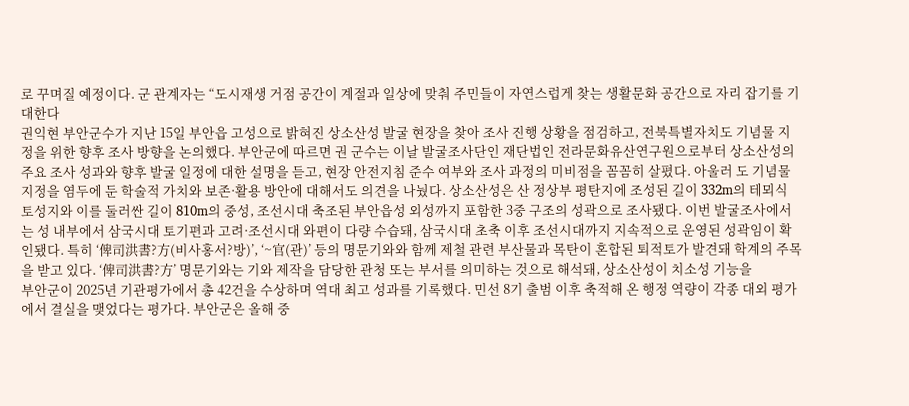로 꾸며질 예정이다. 군 관계자는 “도시재생 거점 공간이 계절과 일상에 맞춰 주민들이 자연스럽게 찾는 생활문화 공간으로 자리 잡기를 기대한다
권익현 부안군수가 지난 15일 부안읍 고성으로 밝혀진 상소산성 발굴 현장을 찾아 조사 진행 상황을 점검하고, 전북특별자치도 기념물 지정을 위한 향후 조사 방향을 논의했다. 부안군에 따르면 권 군수는 이날 발굴조사단인 재단법인 전라문화유산연구원으로부터 상소산성의 주요 조사 성과와 향후 발굴 일정에 대한 설명을 듣고, 현장 안전지침 준수 여부와 조사 과정의 미비점을 꼼꼼히 살폈다. 아울러 도 기념물 지정을 염두에 둔 학술적 가치와 보존·활용 방안에 대해서도 의견을 나눴다. 상소산성은 산 정상부 평탄지에 조성된 길이 332m의 테뫼식 토성지와 이를 둘러싼 길이 810m의 중성, 조선시대 축조된 부안읍성 외성까지 포함한 3중 구조의 성곽으로 조사됐다. 이번 발굴조사에서는 성 내부에서 삼국시대 토기편과 고려·조선시대 와편이 다량 수습돼, 삼국시대 초축 이후 조선시대까지 지속적으로 운영된 성곽임이 확인됐다. 특히 ‘俾司洪書?方(비사홍서?방)’, ‘~官(관)’ 등의 명문기와와 함께 제철 관련 부산물과 목탄이 혼합된 퇴적토가 발견돼 학계의 주목을 받고 있다. ‘俾司洪書?方’ 명문기와는 기와 제작을 담당한 관청 또는 부서를 의미하는 것으로 해석돼, 상소산성이 치소성 기능을
부안군이 2025년 기관평가에서 총 42건을 수상하며 역대 최고 성과를 기록했다. 민선 8기 출범 이후 축적해 온 행정 역량이 각종 대외 평가에서 결실을 맺었다는 평가다. 부안군은 올해 중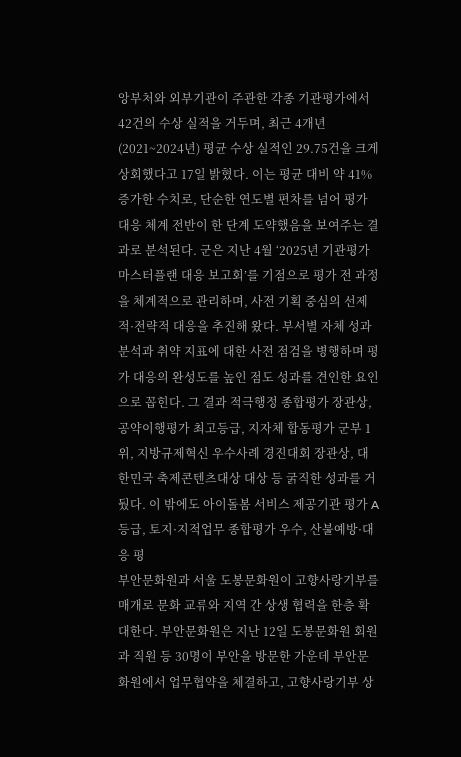앙부처와 외부기관이 주관한 각종 기관평가에서 42건의 수상 실적을 거두며, 최근 4개년(2021~2024년) 평균 수상 실적인 29.75건을 크게 상회했다고 17일 밝혔다. 이는 평균 대비 약 41% 증가한 수치로, 단순한 연도별 편차를 넘어 평가 대응 체계 전반이 한 단계 도약했음을 보여주는 결과로 분석된다. 군은 지난 4월 ‘2025년 기관평가 마스터플랜 대응 보고회’를 기점으로 평가 전 과정을 체계적으로 관리하며, 사전 기획 중심의 선제적·전략적 대응을 추진해 왔다. 부서별 자체 성과 분석과 취약 지표에 대한 사전 점검을 병행하며 평가 대응의 완성도를 높인 점도 성과를 견인한 요인으로 꼽힌다. 그 결과 적극행정 종합평가 장관상, 공약이행평가 최고등급, 지자체 합동평가 군부 1위, 지방규제혁신 우수사례 경진대회 장관상, 대한민국 축제콘텐츠대상 대상 등 굵직한 성과를 거뒀다. 이 밖에도 아이돌봄 서비스 제공기관 평가 A등급, 토지·지적업무 종합평가 우수, 산불예방·대응 평
부안문화원과 서울 도봉문화원이 고향사랑기부를 매개로 문화 교류와 지역 간 상생 협력을 한층 확대한다. 부안문화원은 지난 12일 도봉문화원 회원과 직원 등 30명이 부안을 방문한 가운데 부안문화원에서 업무협약을 체결하고, 고향사랑기부 상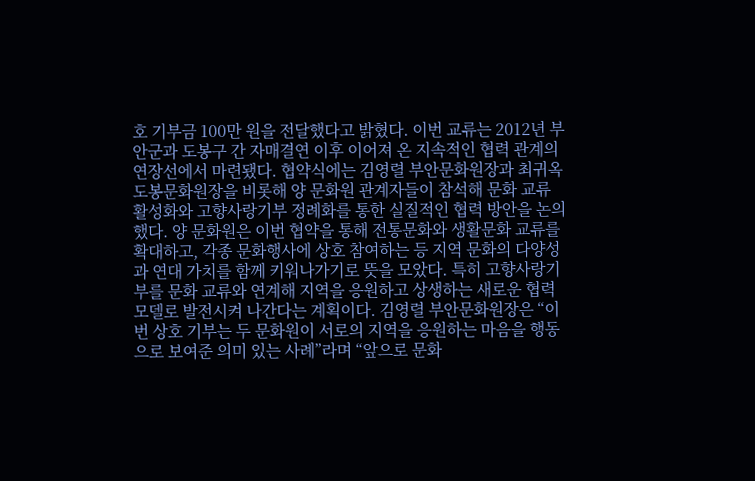호 기부금 100만 원을 전달했다고 밝혔다. 이번 교류는 2012년 부안군과 도봉구 간 자매결연 이후 이어져 온 지속적인 협력 관계의 연장선에서 마련됐다. 협약식에는 김영렬 부안문화원장과 최귀옥 도봉문화원장을 비롯해 양 문화원 관계자들이 참석해 문화 교류 활성화와 고향사랑기부 정례화를 통한 실질적인 협력 방안을 논의했다. 양 문화원은 이번 협약을 통해 전통문화와 생활문화 교류를 확대하고, 각종 문화행사에 상호 참여하는 등 지역 문화의 다양성과 연대 가치를 함께 키워나가기로 뜻을 모았다. 특히 고향사랑기부를 문화 교류와 연계해 지역을 응원하고 상생하는 새로운 협력 모델로 발전시켜 나간다는 계획이다. 김영렬 부안문화원장은 “이번 상호 기부는 두 문화원이 서로의 지역을 응원하는 마음을 행동으로 보여준 의미 있는 사례”라며 “앞으로 문화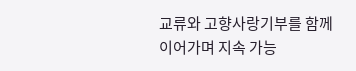교류와 고향사랑기부를 함께 이어가며 지속 가능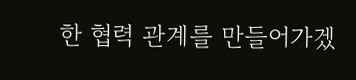한 협력 관계를 만들어가겠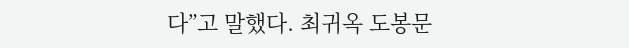다”고 말했다. 최귀옥 도봉문